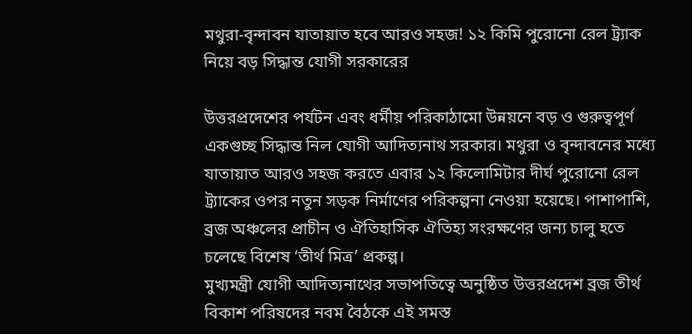মথুরা-বৃন্দাবন যাতায়াত হবে আরও সহজ! ১২ কিমি পুরোনো রেল ট্র্যাক নিয়ে বড় সিদ্ধান্ত যোগী সরকারের

উত্তরপ্রদেশের পর্যটন এবং ধর্মীয় পরিকাঠামো উন্নয়নে বড় ও গুরুত্বপূর্ণ একগুচ্ছ সিদ্ধান্ত নিল যোগী আদিত্যনাথ সরকার। মথুরা ও বৃন্দাবনের মধ্যে যাতায়াত আরও সহজ করতে এবার ১২ কিলোমিটার দীর্ঘ পুরোনো রেল ট্র্যাকের ওপর নতুন সড়ক নির্মাণের পরিকল্পনা নেওয়া হয়েছে। পাশাপাশি, ব্রজ অঞ্চলের প্রাচীন ও ঐতিহাসিক ঐতিহ্য সংরক্ষণের জন্য চালু হতে চলেছে বিশেষ ‘তীর্থ মিত্র’ প্রকল্প।
মুখ্যমন্ত্রী যোগী আদিত্যনাথের সভাপতিত্বে অনুষ্ঠিত উত্তরপ্রদেশ ব্রজ তীর্থ বিকাশ পরিষদের নবম বৈঠকে এই সমস্ত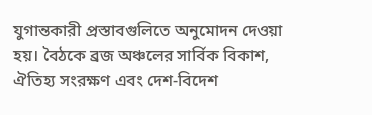যুগান্তকারী প্রস্তাবগুলিতে অনুমোদন দেওয়া হয়। বৈঠকে ব্রজ অঞ্চলের সার্বিক বিকাশ, ঐতিহ্য সংরক্ষণ এবং দেশ-বিদেশ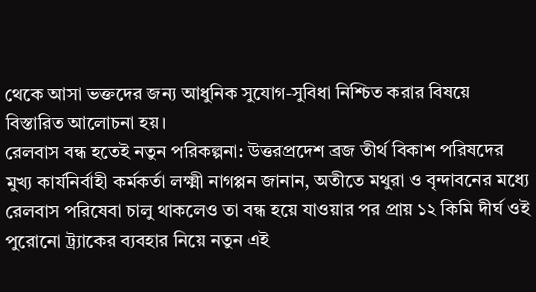থেকে আসা ভক্তদের জন্য আধুনিক সুযোগ-সুবিধা নিশ্চিত করার বিষয়ে বিস্তারিত আলোচনা হয়।
রেলবাস বন্ধ হতেই নতুন পরিকল্পনা: উত্তরপ্রদেশ ব্রজ তীর্থ বিকাশ পরিষদের মুখ্য কার্যনির্বাহী কর্মকর্তা লক্ষ্মী নাগপ্পন জানান, অতীতে মথুরা ও বৃন্দাবনের মধ্যে রেলবাস পরিষেবা চালু থাকলেও তা বন্ধ হয়ে যাওয়ার পর প্রায় ১২ কিমি দীর্ঘ ওই পুরোনো ট্র্যাকের ব্যবহার নিয়ে নতুন এই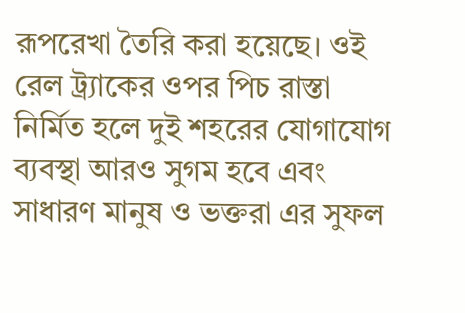রূপরেখা তৈরি করা হয়েছে। ওই রেল ট্র্যাকের ওপর পিচ রাস্তা নির্মিত হলে দুই শহরের যোগাযোগ ব্যবস্থা আরও সুগম হবে এবং সাধারণ মানুষ ও ভক্তরা এর সুফল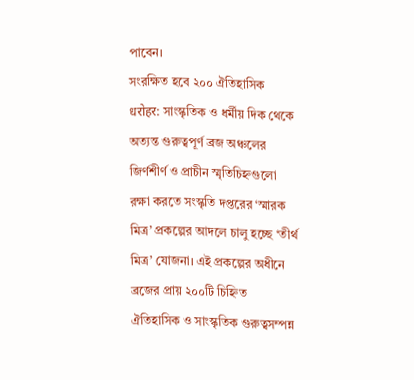পাবেন।
সংরক্ষিত হবে ২০০ ঐতিহাসিক धरोहर: সাংস্কৃতিক ও ধর্মীয় দিক থেকে অত্যন্ত গুরুত্বপূর্ণ ব্রজ অঞ্চলের জির্ণশীর্ণ ও প্রাচীন স্মৃতিচিহ্নগুলো রক্ষা করতে সংস্কৃতি দপ্তরের ‘স্মারক মিত্র’ প্রকল্পের আদলে চালু হচ্ছে ‘তীর্থ মিত্র’ যোজনা। এই প্রকল্পের অধীনে ব্রজের প্রায় ২০০টি চিহ্নিত ঐতিহাসিক ও সাংস্কৃতিক গুরুত্বসম্পন্ন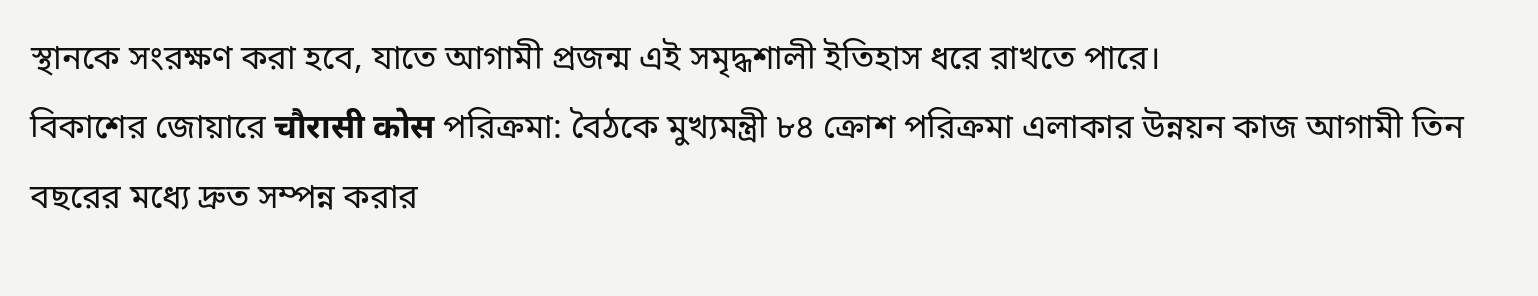স্থানকে সংরক্ষণ করা হবে, যাতে আগামী প্রজন্ম এই সমৃদ্ধশালী ইতিহাস ধরে রাখতে পারে।
বিকাশের জোয়ারে चौरासी कोस পরিক্রমা: বৈঠকে মুখ্যমন্ত্রী ৮৪ ক্রোশ পরিক্রমা এলাকার উন্নয়ন কাজ আগামী তিন বছরের মধ্যে দ্রুত সম্পন্ন করার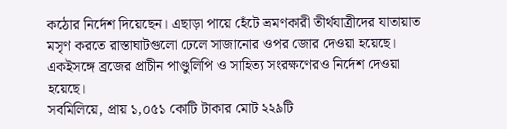কঠোর নির্দেশ দিয়েছেন। এছাড়া পায়ে হেঁটে ভ্রমণকারী তীর্থযাত্রীদের যাতায়াত মসৃণ করতে রাস্তাঘাটগুলো ঢেলে সাজানোর ওপর জোর দেওয়া হয়েছে। একইসঙ্গে ব্রজের প্রাচীন পাণ্ডুলিপি ও সাহিত্য সংরক্ষণেরও নির্দেশ দেওয়া হয়েছে।
সবমিলিয়ে, প্রায় ১,০৫১ কোটি টাকার মোট ২২৯টি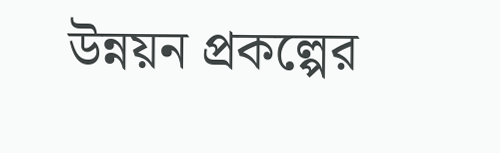উন্নয়ন প্রকল্পের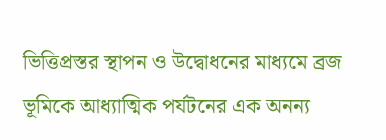ভিত্তিপ্রস্তর স্থাপন ও উদ্বোধনের মাধ্যমে ব্রজ ভূমিকে আধ্যাত্মিক পর্যটনের এক অনন্য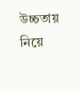উচ্চতায় নিয়ে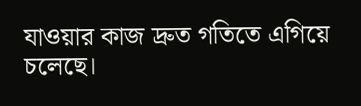যাওয়ার কাজ দ্রুত গতিতে এগিয়ে চলেছে।